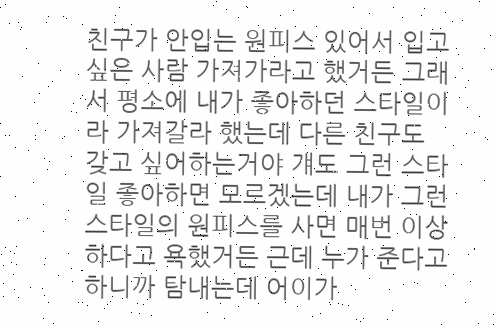친구가 안입는 원피스 있어서 입고 싶은 사람 가져가라고 했거든 그래서 평소에 내가 좋아하던 스타일이라 가져갈라 했는데 다른 친구도 갖고 싶어하는거야 걔도 그런 스타일 좋아하면 모르겠는데 내가 그런 스타일의 원피스를 사면 매번 이상하다고 욕했거든 근데 누가 준다고 하니까 탐내는데 어이가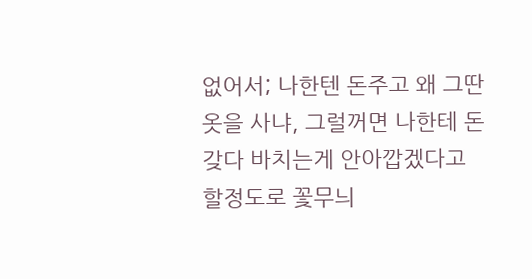없어서; 나한텐 돈주고 왜 그딴 옷을 사냐, 그럴꺼면 나한테 돈 갖다 바치는게 안아깝겠다고 할정도로 꽃무늬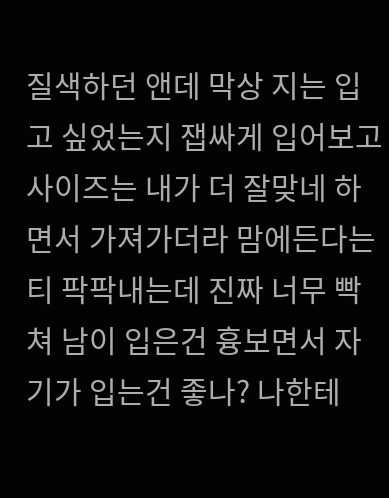질색하던 앤데 막상 지는 입고 싶었는지 잽싸게 입어보고 사이즈는 내가 더 잘맞네 하면서 가져가더라 맘에든다는 티 팍팍내는데 진짜 너무 빡쳐 남이 입은건 흉보면서 자기가 입는건 좋나? 나한테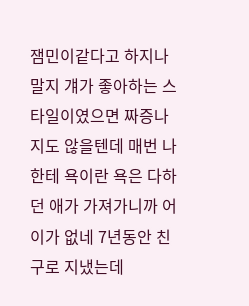잼민이같다고 하지나말지 걔가 좋아하는 스타일이였으면 짜증나지도 않을텐데 매번 나한테 욕이란 욕은 다하던 애가 가져가니까 어이가 없네 7년동안 친구로 지냈는데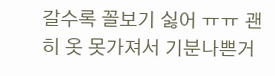갈수록 꼴보기 싫어 ㅠㅠ 괜히 옷 못가져서 기분나쁜거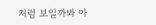처럼 보일까봐 아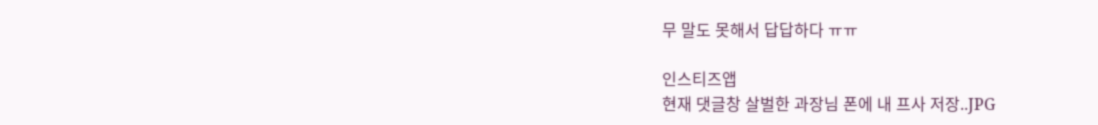무 말도 못해서 답답하다 ㅠㅠ

인스티즈앱
현재 댓글창 살벌한 과장님 폰에 내 프사 저장..JPG